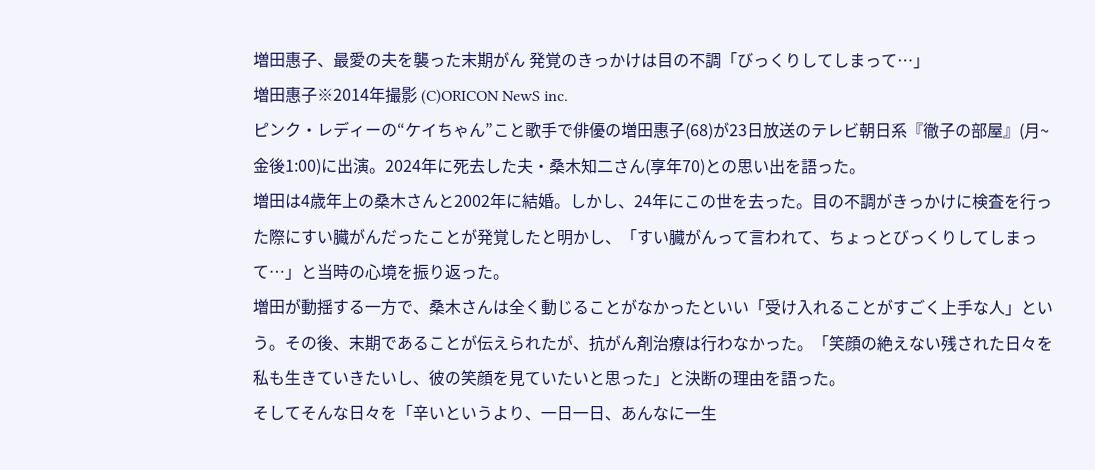増田惠子、最愛の夫を襲った末期がん 発覚のきっかけは目の不調「びっくりしてしまって…」
増田惠子※2014年撮影 (C)ORICON NewS inc.
ピンク・レディーの“ケイちゃん”こと歌手で俳優の増田惠子(68)が23日放送のテレビ朝日系『徹子の部屋』(月~金後1:00)に出演。2024年に死去した夫・桑木知二さん(享年70)との思い出を語った。
増田は4歳年上の桑木さんと2002年に結婚。しかし、24年にこの世を去った。目の不調がきっかけに検査を行った際にすい臓がんだったことが発覚したと明かし、「すい臓がんって言われて、ちょっとびっくりしてしまって…」と当時の心境を振り返った。
増田が動揺する一方で、桑木さんは全く動じることがなかったといい「受け入れることがすごく上手な人」という。その後、末期であることが伝えられたが、抗がん剤治療は行わなかった。「笑顔の絶えない残された日々を私も生きていきたいし、彼の笑顔を見ていたいと思った」と決断の理由を語った。
そしてそんな日々を「辛いというより、一日一日、あんなに一生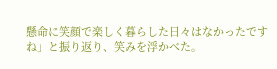懸命に笑顔で楽しく暮らした日々はなかったですね」と振り返り、笑みを浮かべた。